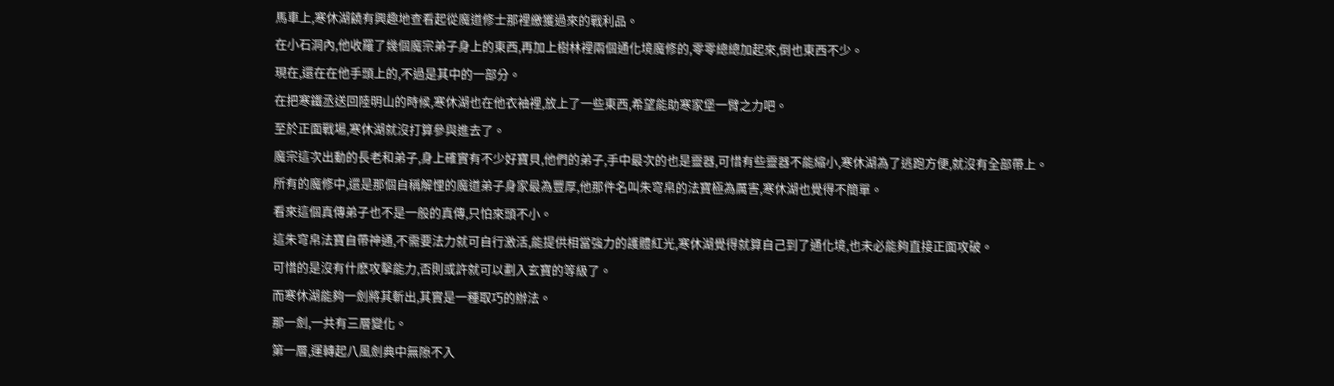馬車上,寒休湖饒有興趣地查看起從魔道修士那裡繳獲過來的戰利品。
在小石洞內,他收羅了幾個魔宗弟子身上的東西,再加上樹林裡兩個通化境魔修的,零零總總加起來,倒也東西不少。
現在,還在在他手頭上的,不過是其中的一部分。
在把寒鐵丞送回陸明山的時候,寒休湖也在他衣袖裡,放上了一些東西,希望能助寒家堡一臂之力吧。
至於正面戰場,寒休湖就沒打算參與進去了。
魔宗這次出動的長老和弟子,身上確實有不少好寶貝,他們的弟子,手中最次的也是靈器,可惜有些靈器不能縮小,寒休湖為了逃跑方便,就沒有全部帶上。
所有的魔修中,還是那個自稱解悝的魔道弟子身家最為豐厚,他那件名叫朱穹帛的法寶極為厲害,寒休湖也覺得不簡單。
看來這個真傳弟子也不是一般的真傳,只怕來頭不小。
這朱穹帛法寶自帶神通,不需要法力就可自行激活,能提供相當強力的護體紅光,寒休湖覺得就算自己到了通化境,也未必能夠直接正面攻破。
可惜的是沒有什麽攻擊能力,否則或許就可以劃入玄寶的等級了。
而寒休湖能夠一劍將其斬出,其實是一種取巧的辦法。
那一劍,一共有三層變化。
第一層,運轉起八風劍典中無隙不入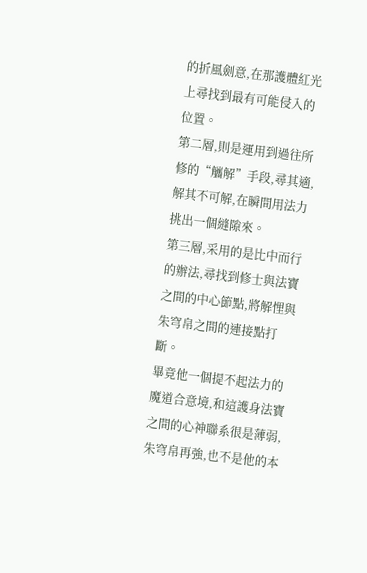的折風劍意,在那護體紅光上尋找到最有可能侵入的位置。
第二層,則是運用到過往所修的“觿解”手段,尋其適,解其不可解,在瞬間用法力挑出一個縫隙來。
第三層,采用的是比中而行的辦法,尋找到修士與法寶之間的中心節點,將解悝與朱穹帛之間的連接點打斷。
畢竟他一個提不起法力的魔道合意境,和這護身法寶之間的心神聯系很是薄弱,朱穹帛再強,也不是他的本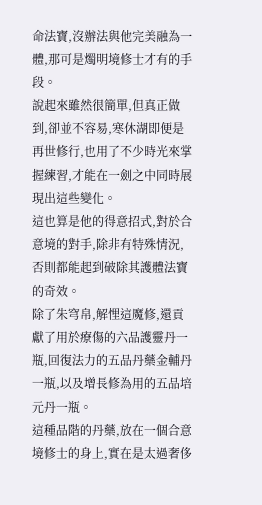命法寶,沒辦法與他完美融為一體,那可是燭明境修士才有的手段。
說起來雖然很簡單,但真正做到,卻並不容易,寒休湖即便是再世修行,也用了不少時光來掌握練習,才能在一劍之中同時展現出這些變化。
這也算是他的得意招式,對於合意境的對手,除非有特殊情況,否則都能起到破除其護體法寶的奇效。
除了朱穹帛,解悝這魔修,還貢獻了用於療傷的六品護靈丹一瓶,回復法力的五品丹藥金輔丹一瓶,以及增長修為用的五品培元丹一瓶。
這種品階的丹藥,放在一個合意境修士的身上,實在是太過奢侈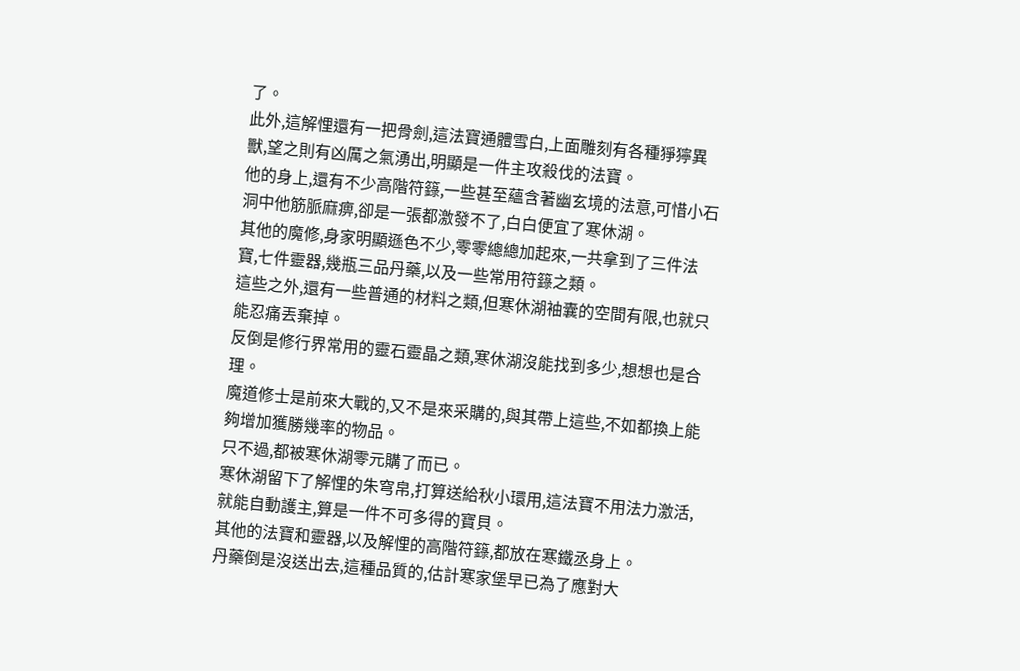了。
此外,這解悝還有一把骨劍,這法寶通體雪白,上面雕刻有各種猙獰異獸,望之則有凶厲之氣湧出,明顯是一件主攻殺伐的法寶。
他的身上,還有不少高階符籙,一些甚至蘊含著幽玄境的法意,可惜小石洞中他筋脈麻痹,卻是一張都激發不了,白白便宜了寒休湖。
其他的魔修,身家明顯遜色不少,零零總總加起來,一共拿到了三件法寶,七件靈器,幾瓶三品丹藥,以及一些常用符籙之類。
這些之外,還有一些普通的材料之類,但寒休湖袖囊的空間有限,也就只能忍痛丟棄掉。
反倒是修行界常用的靈石靈晶之類,寒休湖沒能找到多少,想想也是合理。
魔道修士是前來大戰的,又不是來采購的,與其帶上這些,不如都換上能夠增加獲勝幾率的物品。
只不過,都被寒休湖零元購了而已。
寒休湖留下了解悝的朱穹帛,打算送給秋小環用,這法寶不用法力激活,就能自動護主,算是一件不可多得的寶貝。
其他的法寶和靈器,以及解悝的高階符籙,都放在寒鐵丞身上。
丹藥倒是沒送出去,這種品質的,估計寒家堡早已為了應對大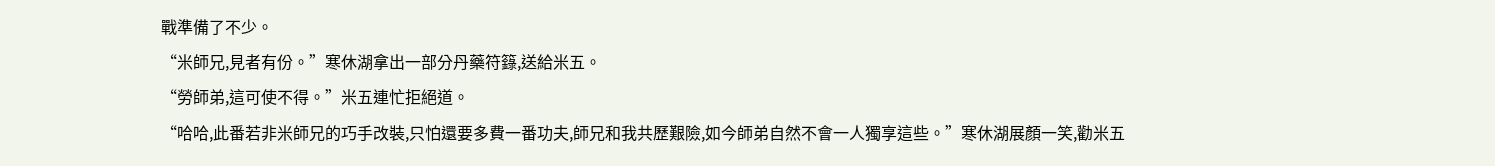戰準備了不少。
“米師兄,見者有份。”寒休湖拿出一部分丹藥符籙,送給米五。
“勞師弟,這可使不得。”米五連忙拒絕道。
“哈哈,此番若非米師兄的巧手改裝,只怕還要多費一番功夫,師兄和我共歷艱險,如今師弟自然不會一人獨享這些。”寒休湖展顏一笑,勸米五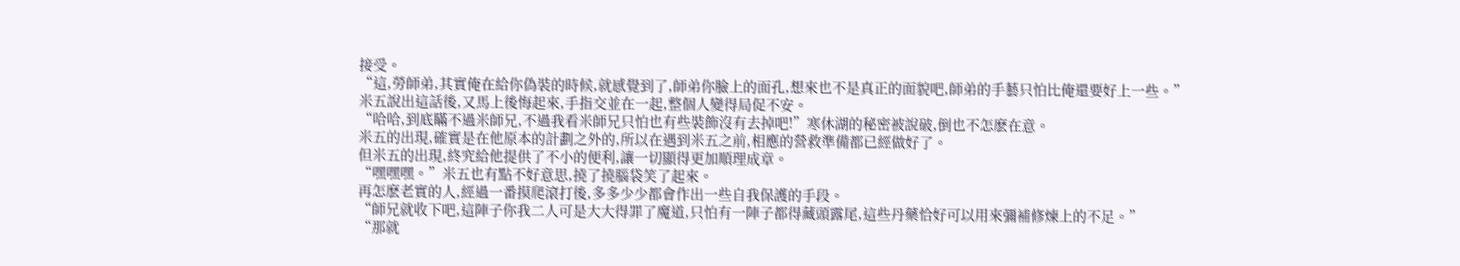接受。
“這,勞師弟,其實俺在給你偽裝的時候,就感覺到了,師弟你臉上的面孔,想來也不是真正的面貌吧,師弟的手藝只怕比俺還要好上一些。”
米五說出這話後,又馬上後悔起來,手指交並在一起,整個人變得局促不安。
“哈哈,到底瞞不過米師兄,不過我看米師兄只怕也有些裝飾沒有去掉吧!”寒休湖的秘密被說破,倒也不怎麽在意。
米五的出現,確實是在他原本的計劃之外的,所以在遇到米五之前,相應的營救準備都已經做好了。
但米五的出現,終究給他提供了不小的便利,讓一切顯得更加順理成章。
“嘿嘿嘿。”米五也有點不好意思,撓了撓腦袋笑了起來。
再怎麽老實的人,經過一番摸爬滾打後,多多少少都會作出一些自我保護的手段。
“師兄就收下吧,這陣子你我二人可是大大得罪了魔道,只怕有一陣子都得藏頭露尾,這些丹藥恰好可以用來彌補修煉上的不足。”
“那就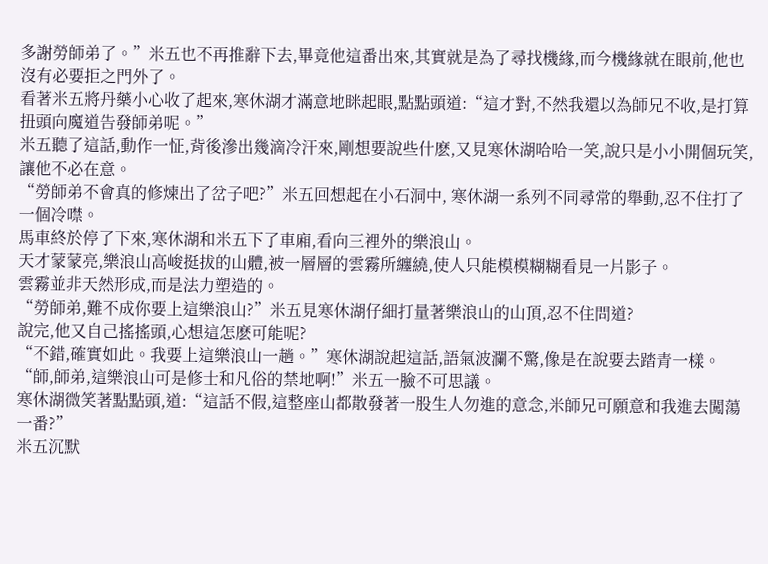多謝勞師弟了。”米五也不再推辭下去,畢竟他這番出來,其實就是為了尋找機緣,而今機緣就在眼前,他也沒有必要拒之門外了。
看著米五將丹藥小心收了起來,寒休湖才滿意地眯起眼,點點頭道:“這才對,不然我還以為師兄不收,是打算扭頭向魔道告發師弟呢。”
米五聽了這話,動作一怔,背後滲出幾滴冷汗來,剛想要說些什麽,又見寒休湖哈哈一笑,說只是小小開個玩笑,讓他不必在意。
“勞師弟不會真的修煉出了岔子吧?”米五回想起在小石洞中, 寒休湖一系列不同尋常的舉動,忍不住打了一個冷噤。
馬車終於停了下來,寒休湖和米五下了車廂,看向三裡外的樂浪山。
天才蒙蒙亮,樂浪山高峻挺拔的山體,被一層層的雲霧所纏繞,使人只能模模糊糊看見一片影子。
雲霧並非天然形成,而是法力塑造的。
“勞師弟,難不成你要上這樂浪山?”米五見寒休湖仔細打量著樂浪山的山頂,忍不住問道?
說完,他又自己搖搖頭,心想這怎麽可能呢?
“不錯,確實如此。我要上這樂浪山一趟。”寒休湖說起這話,語氣波瀾不驚,像是在說要去踏青一樣。
“師,師弟,這樂浪山可是修士和凡俗的禁地啊!”米五一臉不可思議。
寒休湖微笑著點點頭,道:“這話不假,這整座山都散發著一股生人勿進的意念,米師兄可願意和我進去闖蕩一番?”
米五沉默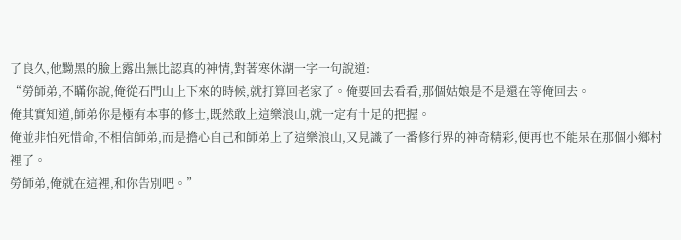了良久,他黝黑的臉上露出無比認真的神情,對著寒休湖一字一句說道:
“勞師弟,不瞞你說,俺從石門山上下來的時候,就打算回老家了。俺要回去看看,那個姑娘是不是還在等俺回去。
俺其實知道,師弟你是極有本事的修士,既然敢上這樂浪山,就一定有十足的把握。
俺並非怕死惜命,不相信師弟,而是擔心自己和師弟上了這樂浪山,又見識了一番修行界的神奇精彩,便再也不能呆在那個小鄉村裡了。
勞師弟,俺就在這裡,和你告別吧。”